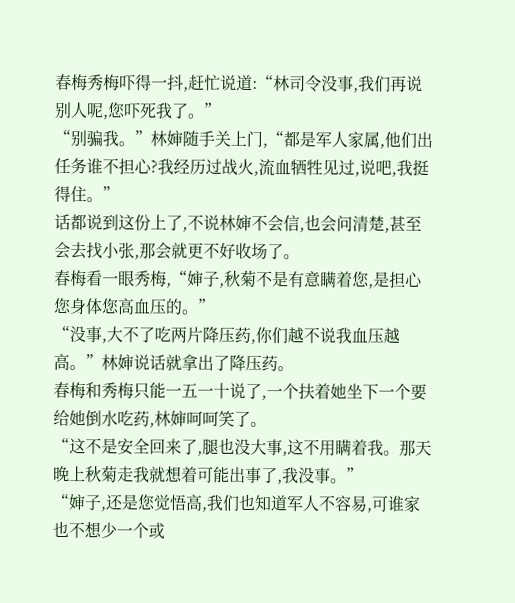春梅秀梅吓得一抖,赶忙说道:“林司令没事,我们再说别人呢,您吓死我了。”
“别骗我。”林婶随手关上门,“都是军人家属,他们出任务谁不担心?我经历过战火,流血牺牲见过,说吧,我挺得住。”
话都说到这份上了,不说林婶不会信,也会问清楚,甚至会去找小张,那会就更不好收场了。
春梅看一眼秀梅,“婶子,秋菊不是有意瞒着您,是担心您身体您高血压的。”
“没事,大不了吃两片降压药,你们越不说我血压越高。”林婶说话就拿出了降压药。
春梅和秀梅只能一五一十说了,一个扶着她坐下一个要给她倒水吃药,林婶呵呵笑了。
“这不是安全回来了,腿也没大事,这不用瞒着我。那天晚上秋菊走我就想着可能出事了,我没事。”
“婶子,还是您觉悟高,我们也知道军人不容易,可谁家也不想少一个或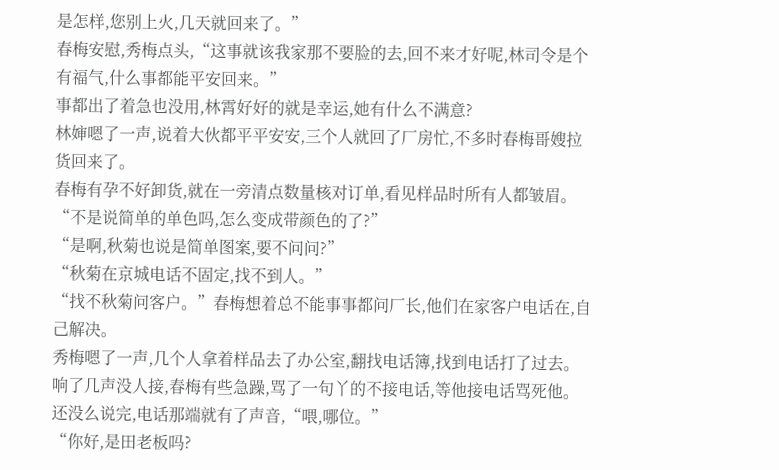是怎样,您别上火,几天就回来了。”
春梅安慰,秀梅点头,“这事就该我家那不要脸的去,回不来才好呢,林司令是个有福气,什么事都能平安回来。”
事都出了着急也没用,林霄好好的就是幸运,她有什么不满意?
林婶嗯了一声,说着大伙都平平安安,三个人就回了厂房忙,不多时春梅哥嫂拉货回来了。
春梅有孕不好卸货,就在一旁清点数量核对订单,看见样品时所有人都皱眉。
“不是说简单的单色吗,怎么变成带颜色的了?”
“是啊,秋菊也说是简单图案,要不问问?”
“秋菊在京城电话不固定,找不到人。”
“找不秋菊问客户。”春梅想着总不能事事都问厂长,他们在家客户电话在,自己解决。
秀梅嗯了一声,几个人拿着样品去了办公室,翻找电话簿,找到电话打了过去。
响了几声没人接,春梅有些急躁,骂了一句丫的不接电话,等他接电话骂死他。
还没么说完,电话那端就有了声音,“喂,哪位。”
“你好,是田老板吗?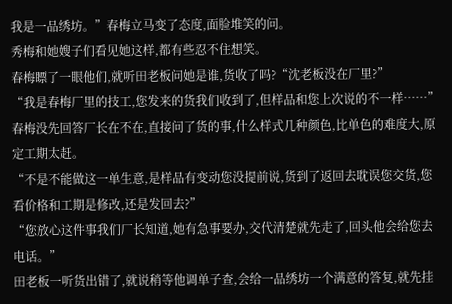我是一品绣坊。”春梅立马变了态度,面脸堆笑的问。
秀梅和她嫂子们看见她这样,都有些忍不住想笑。
春梅瞟了一眼他们,就听田老板问她是谁,货收了吗?“沈老板没在厂里?”
“我是春梅厂里的技工,您发来的货我们收到了,但样品和您上次说的不一样……”
春梅没先回答厂长在不在,直接问了货的事,什么样式几种颜色,比单色的难度大,原定工期太赶。
“不是不能做这一单生意,是样品有变动您没提前说,货到了返回去耽误您交货,您看价格和工期是修改,还是发回去?”
“您放心这件事我们厂长知道,她有急事要办,交代清楚就先走了,回头他会给您去电话。”
田老板一听货出错了,就说稍等他调单子查,会给一品绣坊一个满意的答复,就先挂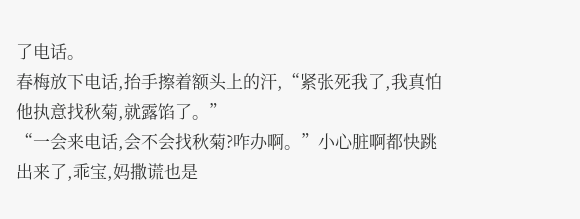了电话。
春梅放下电话,抬手擦着额头上的汗,“紧张死我了,我真怕他执意找秋菊,就露馅了。”
“一会来电话,会不会找秋菊?咋办啊。”小心脏啊都快跳出来了,乖宝,妈撒谎也是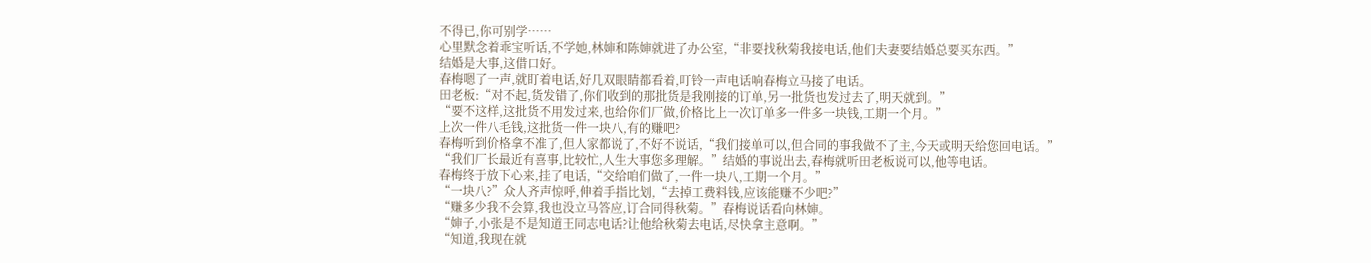不得已,你可别学……
心里默念着乖宝听话,不学她,林婶和陈婶就进了办公室,“非要找秋菊我接电话,他们夫妻要结婚总要买东西。”
结婚是大事,这借口好。
春梅嗯了一声,就盯着电话,好几双眼睛都看着,叮铃一声电话响春梅立马接了电话。
田老板:“对不起,货发错了,你们收到的那批货是我刚接的订单,另一批货也发过去了,明天就到。”
“要不这样,这批货不用发过来,也给你们厂做,价格比上一次订单多一件多一块钱,工期一个月。”
上次一件八毛钱,这批货一件一块八,有的赚吧?
春梅听到价格拿不准了,但人家都说了,不好不说话,“我们接单可以,但合同的事我做不了主,今天或明天给您回电话。”
“我们厂长最近有喜事,比较忙,人生大事您多理解。”结婚的事说出去,春梅就听田老板说可以,他等电话。
春梅终于放下心来,挂了电话,“交给咱们做了,一件一块八,工期一个月。”
“一块八?”众人齐声惊呼,伸着手指比划,“去掉工费料钱,应该能赚不少吧?”
“赚多少我不会算,我也没立马答应,订合同得秋菊。”春梅说话看向林婶。
“婶子,小张是不是知道王同志电话?让他给秋菊去电话,尽快拿主意啊。”
“知道,我现在就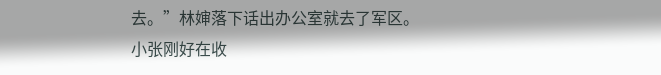去。”林婶落下话出办公室就去了军区。
小张刚好在收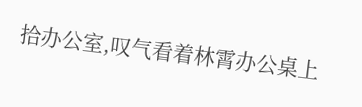拾办公室,叹气看着林霄办公桌上